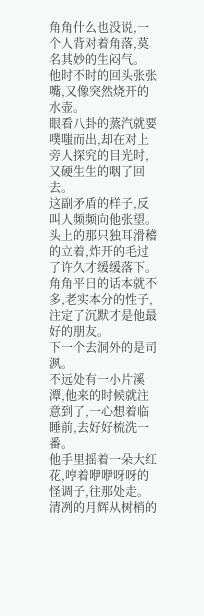角角什么也没说,一个人背对着角落,莫名其妙的生闷气。
他时不时的回头张张嘴,又像突然烧开的水壶。
眼看八卦的蒸汽就要噗嗤而出,却在对上旁人探究的目光时,又硬生生的咽了回去。
这副矛盾的样子,反叫人频频向他张望。
头上的那只独耳滑稽的立着,炸开的毛过了许久才缓缓落下。
角角平日的话本就不多,老实本分的性子,注定了沉默才是他最好的朋友。
下一个去洞外的是司洬。
不远处有一小片溪潭,他来的时候就注意到了,一心想着临睡前,去好好梳洗一番。
他手里摇着一朵大红花,哼着咿咿呀呀的怪调子,往那处走。
清冽的月辉从树梢的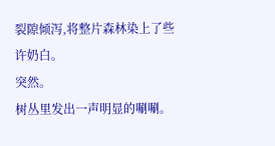裂隙倾泻,将整片森林染上了些许奶白。
突然。
树丛里发出一声明显的唰唰。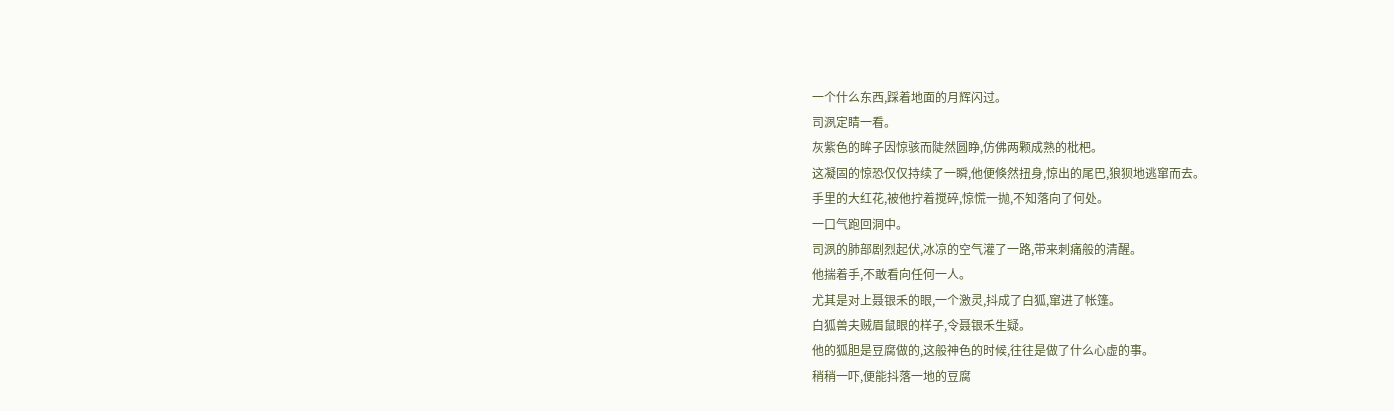一个什么东西,踩着地面的月辉闪过。
司洬定睛一看。
灰紫色的眸子因惊骇而陡然圆睁,仿佛两颗成熟的枇杷。
这凝固的惊恐仅仅持续了一瞬,他便倏然扭身,惊出的尾巴,狼狈地逃窜而去。
手里的大红花,被他拧着搅碎,惊慌一抛,不知落向了何处。
一口气跑回洞中。
司洬的肺部剧烈起伏,冰凉的空气灌了一路,带来刺痛般的清醒。
他揣着手,不敢看向任何一人。
尤其是对上聂银禾的眼,一个激灵,抖成了白狐,窜进了帐篷。
白狐兽夫贼眉鼠眼的样子,令聂银禾生疑。
他的狐胆是豆腐做的,这般神色的时候,往往是做了什么心虚的事。
稍稍一吓,便能抖落一地的豆腐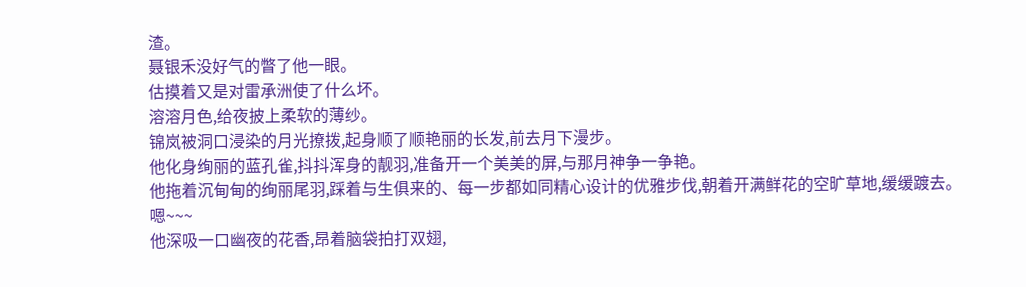渣。
聂银禾没好气的瞥了他一眼。
估摸着又是对雷承洲使了什么坏。
溶溶月色,给夜披上柔软的薄纱。
锦岚被洞口浸染的月光撩拨,起身顺了顺艳丽的长发,前去月下漫步。
他化身绚丽的蓝孔雀,抖抖浑身的靓羽,准备开一个美美的屏,与那月神争一争艳。
他拖着沉甸甸的绚丽尾羽,踩着与生俱来的、每一步都如同精心设计的优雅步伐,朝着开满鲜花的空旷草地,缓缓踱去。
嗯~~~
他深吸一口幽夜的花香,昂着脑袋拍打双翅,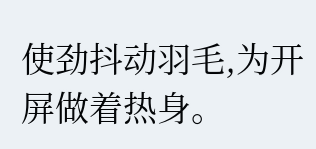使劲抖动羽毛,为开屏做着热身。